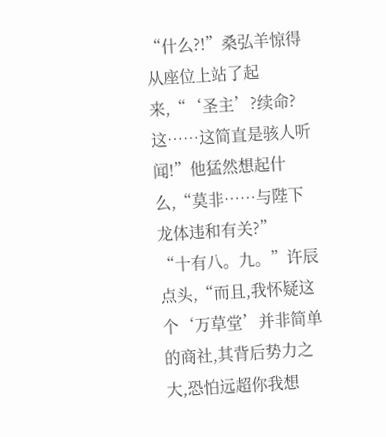“什么?!”桑弘羊惊得从座位上站了起来,“‘圣主’?续命?这……这简直是骇人听闻!”他猛然想起什么,“莫非……与陛下龙体违和有关?”
“十有八。九。”许辰点头,“而且,我怀疑这个‘万草堂’并非简单的商社,其背后势力之大,恐怕远超你我想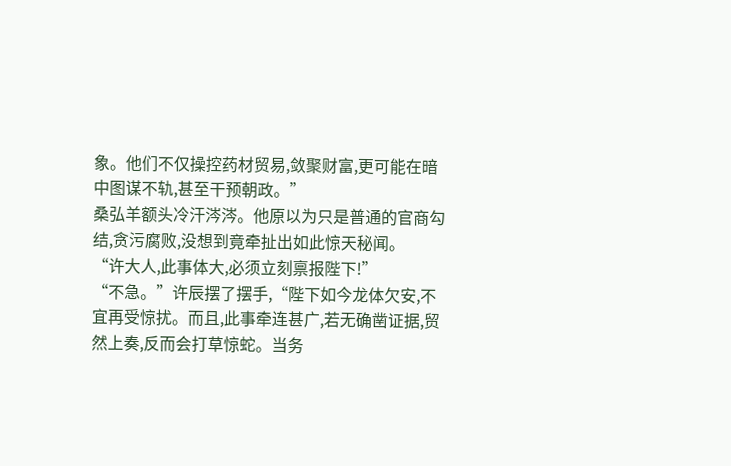象。他们不仅操控药材贸易,敛聚财富,更可能在暗中图谋不轨,甚至干预朝政。”
桑弘羊额头冷汗涔涔。他原以为只是普通的官商勾结,贪污腐败,没想到竟牵扯出如此惊天秘闻。
“许大人,此事体大,必须立刻禀报陛下!”
“不急。”许辰摆了摆手,“陛下如今龙体欠安,不宜再受惊扰。而且,此事牵连甚广,若无确凿证据,贸然上奏,反而会打草惊蛇。当务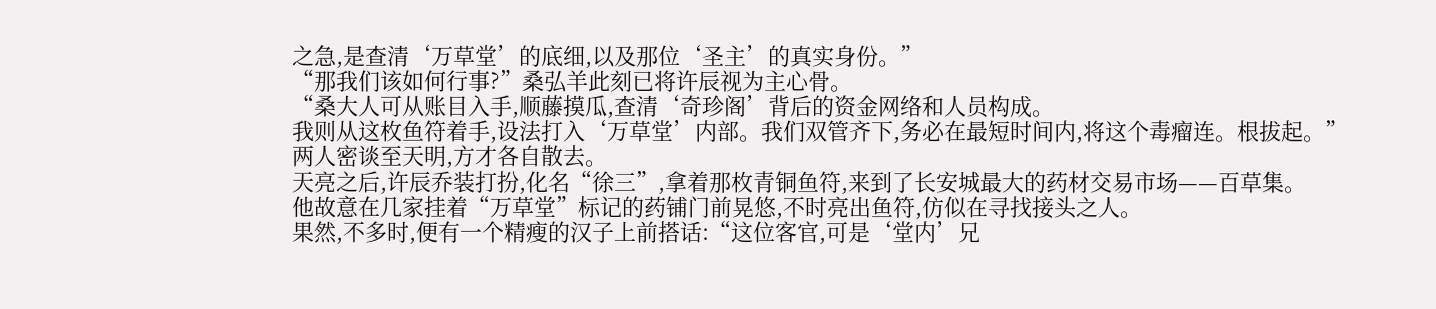之急,是查清‘万草堂’的底细,以及那位‘圣主’的真实身份。”
“那我们该如何行事?”桑弘羊此刻已将许辰视为主心骨。
“桑大人可从账目入手,顺藤摸瓜,查清‘奇珍阁’背后的资金网络和人员构成。
我则从这枚鱼符着手,设法打入‘万草堂’内部。我们双管齐下,务必在最短时间内,将这个毒瘤连。根拔起。”
两人密谈至天明,方才各自散去。
天亮之后,许辰乔装打扮,化名“徐三”,拿着那枚青铜鱼符,来到了长安城最大的药材交易市场——百草集。
他故意在几家挂着“万草堂”标记的药铺门前晃悠,不时亮出鱼符,仿似在寻找接头之人。
果然,不多时,便有一个精瘦的汉子上前搭话:“这位客官,可是‘堂内’兄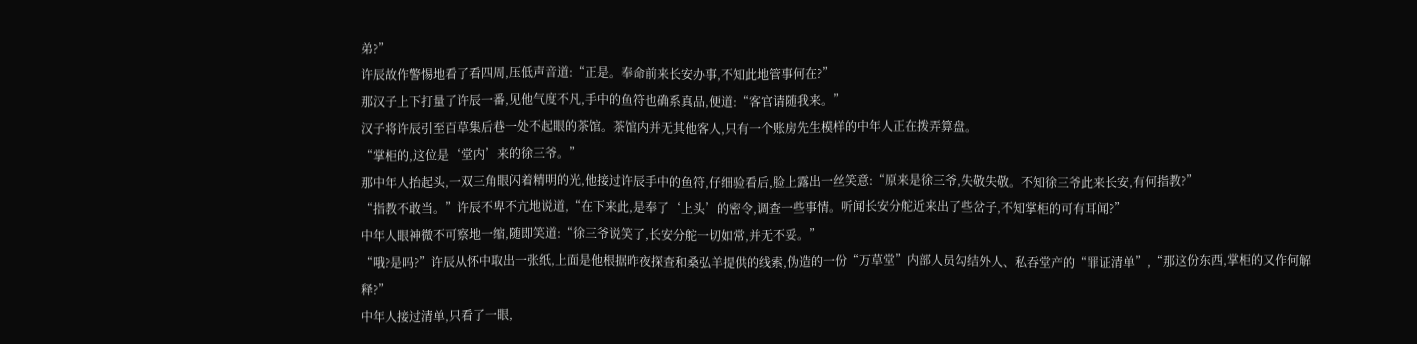弟?”
许辰故作警惕地看了看四周,压低声音道:“正是。奉命前来长安办事,不知此地管事何在?”
那汉子上下打量了许辰一番,见他气度不凡,手中的鱼符也确系真品,便道:“客官请随我来。”
汉子将许辰引至百草集后巷一处不起眼的茶馆。茶馆内并无其他客人,只有一个账房先生模样的中年人正在拨弄算盘。
“掌柜的,这位是‘堂内’来的徐三爷。”
那中年人抬起头,一双三角眼闪着精明的光,他接过许辰手中的鱼符,仔细验看后,脸上露出一丝笑意:“原来是徐三爷,失敬失敬。不知徐三爷此来长安,有何指教?”
“指教不敢当。”许辰不卑不亢地说道,“在下来此,是奉了‘上头’的密令,调查一些事情。听闻长安分舵近来出了些岔子,不知掌柜的可有耳闻?”
中年人眼神微不可察地一缩,随即笑道:“徐三爷说笑了,长安分舵一切如常,并无不妥。”
“哦?是吗?”许辰从怀中取出一张纸,上面是他根据昨夜探查和桑弘羊提供的线索,伪造的一份“万草堂”内部人员勾结外人、私吞堂产的“罪证清单”,“那这份东西,掌柜的又作何解释?”
中年人接过清单,只看了一眼,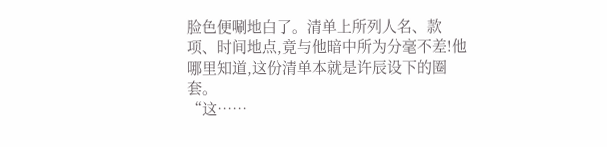脸色便唰地白了。清单上所列人名、款项、时间地点,竟与他暗中所为分毫不差!他哪里知道,这份清单本就是许辰设下的圈套。
“这……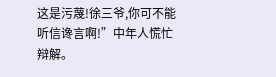这是污蔑!徐三爷,你可不能听信谗言啊!”中年人慌忙辩解。